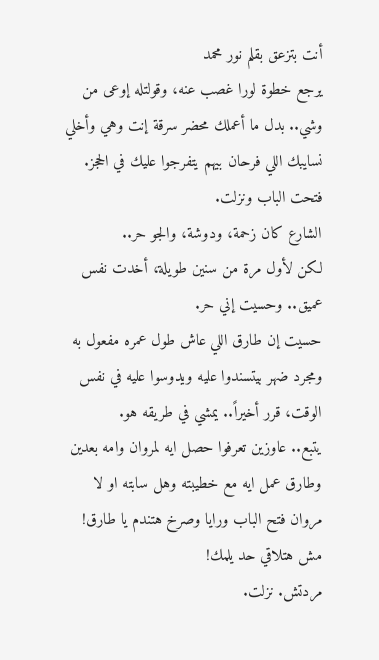أنت بتزعق بقلم نور محمد
يرجع خطوة لورا غصب عنه، وقولتله إوعى من وشي.. بدل ما أعملك محضر سرقة إنت وهي وأخلي نسايبك اللي فرحان بيهم يتفرجوا عليك في الحجز.
فتحت الباب ونزلت.
الشارع كان زحمة، ودوشة، والجو حر..
لكن لأول مرة من سنين طويلة، أخدت نفس عميق.. وحسيت إني حر.
حسيت إن طارق اللي عاش طول عمره مفعول به ومجرد ضهر بيتسندوا عليه ويدوسوا عليه في نفس الوقت، قرر أخيراً.. يمشي في طريقه هو.
يتبع.. عاوزين تعرفوا حصل ايه لمروان وامه بعدين وطارق عمل ايه مع خطيبته وهل سابته او لا مروان فتح الباب ورايا وصرخ هتندم يا طارق! مش هتلاقي حد يلمك!
مردتش. نزلت.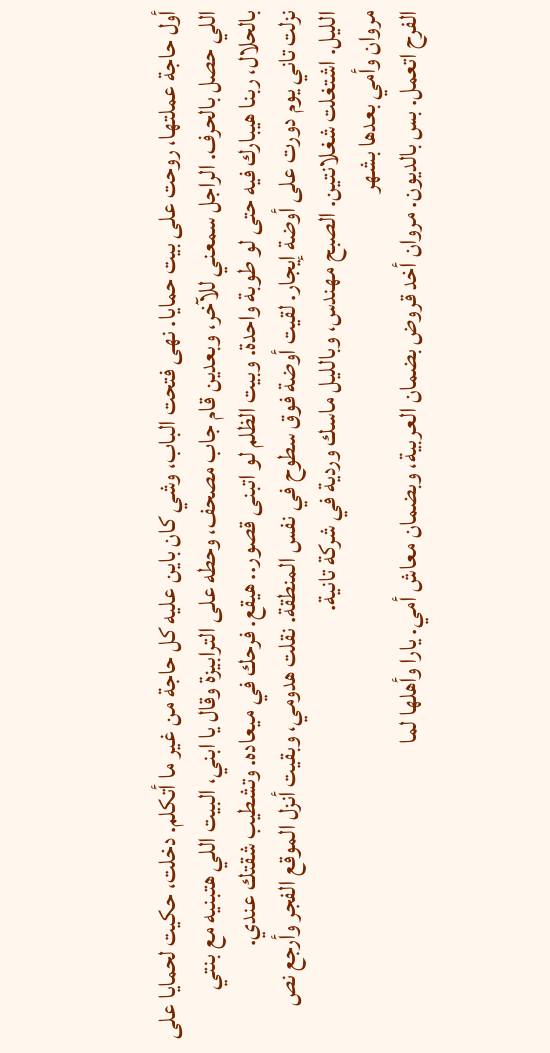أول حاجة عملتها، روحت على بيت حمايا. نهى فتحت الباب، وشي كان باين عليه كل حاجة من غير ما أتكلم. دخلت، حكيت لحمايا على اللي حصل بالحرف. الراجل سمعني للآخر، وبعدين قام جاب مصحف، وحطه على الترابيزة وقال يا ابني، البيت اللي هتبنيه مع بنتي بالحلال، ربنا هيبارك فيه حتى لو طوبة واحدة. وبيت الظلم لو اتبنى قصور.. هيقع. فرحك في ميعاده. وتشطيب شقتك عندي.
نزلت تاني يوم دورت على أوضة إيجار. لقيت أوضة فوق سطوح في نفس المنطقة. نقلت هدومي، وبقيت أنزل الموقع الفجر وأرجع نص الليل. اشتغلت شغلانتين. الصبح مهندس، وبالليل ماسك وردية في شركة تانية.
مروان وأمي بعدها بشهر
الفرح اتعمل. بس بالديون. مروان أخد قروض بضمان العربية، وبضمان معاش أمي. يارا وأهلها لما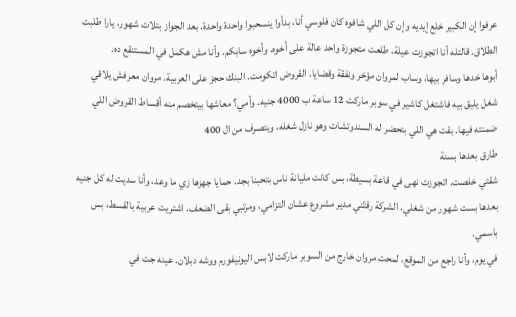عرفوا إن الكبير خلع إيديه وإن كل اللي شافوه كان فلوسي أنا، بدأوا ينسحبوا واحدة واحدة. بعد الجواز بتلات شهور، يارا طلبت الطلاق. قالتله أنا اتجوزت عيلة، طلعت متجوزة واحد عالة على أخوه. وأخوه سابكم. وأنا مش هكمل في المستنقع ده.
أبوها خدها وسافر بيها، وساب لمروان مؤخر ونفقة وقضايا. القروض اتكومت. البنك حجز على العربية. مروان معرفش يلاقي شغل يليق بيه فاشتغل كاشير في سوبر ماركت 12 ساعة ب 4000 جنيه. وأمي؟ معاشها بيتخصم منه أقساط القروض اللي ضمنته فيها. بقت هي اللي بتحضر له السندوتشات وهو نازل شغله، وبتصرف من ال 400
طارق بعدها بسنة
شقتي خلصت. اتجوزت نهى في قاعة بسيطة، بس كانت مليانة ناس بتحبنا بجد. حمايا جهزها زي ما وعد، وأنا سديت له كل جنيه بعدها بست شهور من شغلي. الشركة رقتّني مدير مشروع عشان التزامي، ومرتبي بقى الضعف. اشتريت عربية بالقسط، بس باسمي.
في يوم، وأنا راجع من الموقع، لمحت مروان خارج من السوبر ماركت لابس اليونيفورم ووشه دبلان. عينه جت في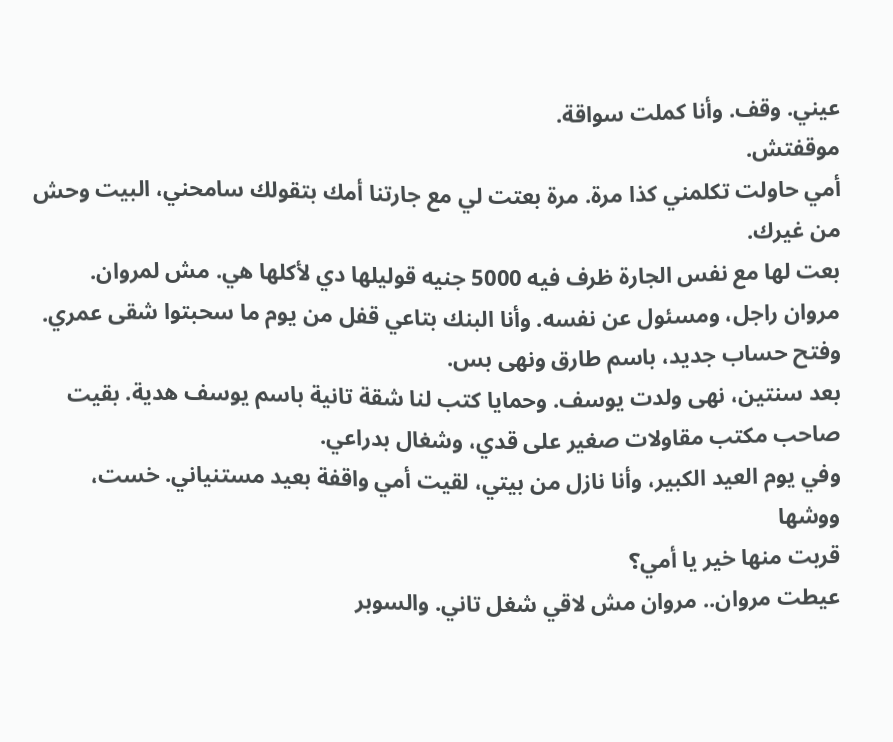عيني. وقف. وأنا كملت سواقة.
موقفتش.
أمي حاولت تكلمني كذا مرة. مرة بعتت لي مع جارتنا أمك بتقولك سامحني، البيت وحش من غيرك.
بعت لها مع نفس الجارة ظرف فيه 5000 جنيه قوليلها دي لأكلها هي. مش لمروان. مروان راجل، ومسئول عن نفسه. وأنا البنك بتاعي قفل من يوم ما سحبتوا شقى عمري. وفتح حساب جديد، باسم طارق ونهى بس.
بعد سنتين، نهى ولدت يوسف. وحمايا كتب لنا شقة تانية باسم يوسف هدية. بقيت صاحب مكتب مقاولات صغير على قدي، وشغال بدراعي.
وفي يوم العيد الكبير، وأنا نازل من بيتي، لقيت أمي واقفة بعيد مستنياني. خست، ووشها
قربت منها خير يا أمي؟
عيطت مروان.. مروان مش لاقي شغل تاني. والسوبر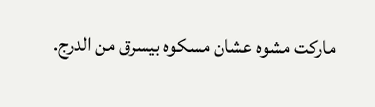ماركت مشوه عشان مسكوه بيسرق من الدرج.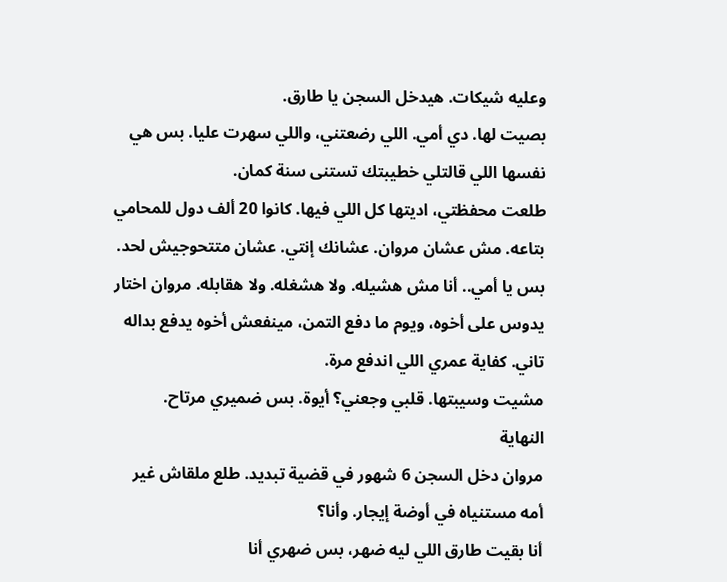وعليه شيكات. هيدخل السجن يا طارق.
بصيت لها. دي أمي. اللي رضعتني، واللي سهرت عليا. بس هي نفسها اللي قالتلي خطيبتك تستنى سنة كمان.
طلعت محفظتي، اديتها كل اللي فيها. كانوا 20 ألف دول للمحامي بتاعه. مش عشان مروان. عشانك إنتي. عشان متتحوجيش لحد. بس يا أمي.. أنا مش هشيله. ولا هشغله. ولا هقابله. مروان اختار يدوس على أخوه، ويوم ما دفع التمن، مينفعش أخوه يدفع بداله تاني. كفاية عمري اللي اندفع مرة.
مشيت وسيبتها. قلبي وجعني؟ أيوة. بس ضميري مرتاح.
النهاية
مروان دخل السجن 6 شهور في قضية تبديد. طلع ملقاش غير أمه مستنياه في أوضة إيجار. وأنا؟
أنا بقيت طارق اللي ليه ضهر، بس ضهري أنا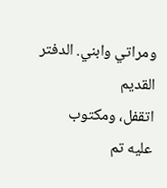ومراتي وابني. الدفتر القديم
اتقفل، ومكتوب
عليه تم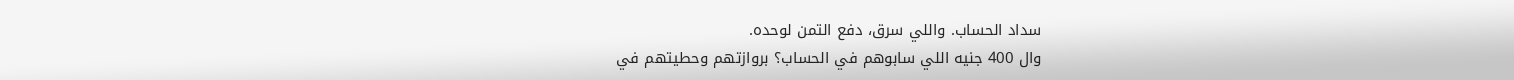سداد الحساب. واللي سرق، دفع التمن لوحده.
وال 400 جنيه اللي سابوهم في الحساب؟ بروازتهم وحطيتهم في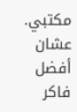مكتبي. عشان أفضل فاكر